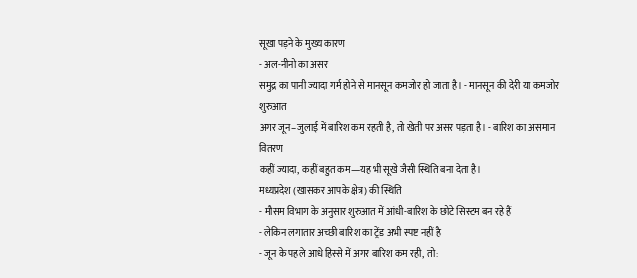सूखा पड़ने के मुख्य कारण
- अल-नीनो का असर
समुद्र का पानी ज्यादा गर्म होने से मानसून कमजोर हो जाता है। - मानसून की देरी या कमजोर शुरुआत
अगर जून–जुलाई में बारिश कम रहती है, तो खेती पर असर पड़ता है। - बारिश का असमान वितरण
कहीं ज्यादा, कहीं बहुत कम—यह भी सूखे जैसी स्थिति बना देता है।
मध्यप्रदेश (खासकर आपके क्षेत्र) की स्थिति
- मौसम विभाग के अनुसार शुरुआत में आंधी-बारिश के छोटे सिस्टम बन रहे हैं
- लेकिन लगातार अच्छी बारिश का ट्रेंड अभी स्पष्ट नहीं है
- जून के पहले आधे हिस्से में अगर बारिश कम रही, तो: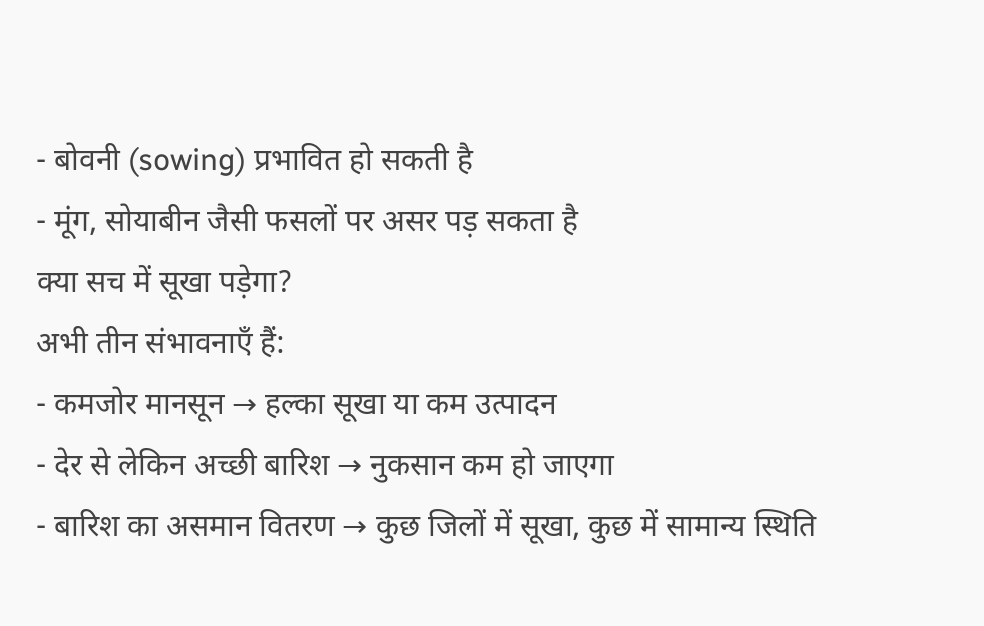- बोवनी (sowing) प्रभावित हो सकती है
- मूंग, सोयाबीन जैसी फसलों पर असर पड़ सकता है
क्या सच में सूखा पड़ेगा?
अभी तीन संभावनाएँ हैं:
- कमजोर मानसून → हल्का सूखा या कम उत्पादन
- देर से लेकिन अच्छी बारिश → नुकसान कम हो जाएगा
- बारिश का असमान वितरण → कुछ जिलों में सूखा, कुछ में सामान्य स्थिति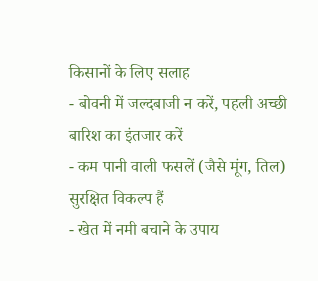किसानों के लिए सलाह
- बोवनी में जल्दबाजी न करें, पहली अच्छी बारिश का इंतजार करें
- कम पानी वाली फसलें (जैसे मूंग, तिल) सुरक्षित विकल्प हैं
- खेत में नमी बचाने के उपाय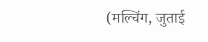(मल्चिंग, जुताई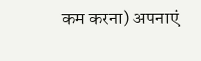कम करना) अपनाएं